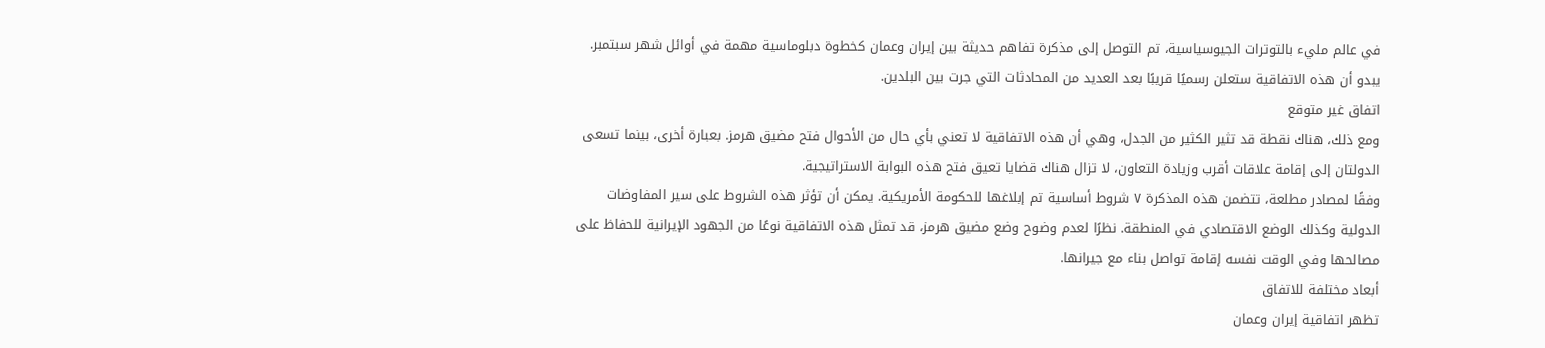في عالم مليء بالتوترات الجيوسياسية، تم التوصل إلى مذكرة تفاهم حديثة بين إيران وعمان كخطوة دبلوماسية مهمة في أوائل شهر سبتمبر. يبدو أن هذه الاتفاقية ستعلن رسميًا قريبًا بعد العديد من المحادثات التي جرت بين البلدين.
اتفاق غير متوقع
ومع ذلك، هناك نقطة قد تثير الكثير من الجدل، وهي أن هذه الاتفاقية لا تعني بأي حال من الأحوال فتح مضيق هرمز. بعبارة أخرى، بينما تسعى الدولتان إلى إقامة علاقات أقرب وزيادة التعاون، لا تزال هناك قضايا تعيق فتح هذه البوابة الاستراتيجية.
وفقًا لمصادر مطلعة، تتضمن هذه المذكرة ٧ شروط أساسية تم إبلاغها للحكومة الأمريكية. يمكن أن تؤثر هذه الشروط على سير المفاوضات الدولية وكذلك الوضع الاقتصادي في المنطقة. نظرًا لعدم وضوح وضع مضيق هرمز، قد تمثل هذه الاتفاقية نوعًا من الجهود الإيرانية للحفاظ على مصالحها وفي الوقت نفسه إقامة تواصل بناء مع جيرانها.
أبعاد مختلفة للاتفاق
تظهر اتفاقية إيران وعمان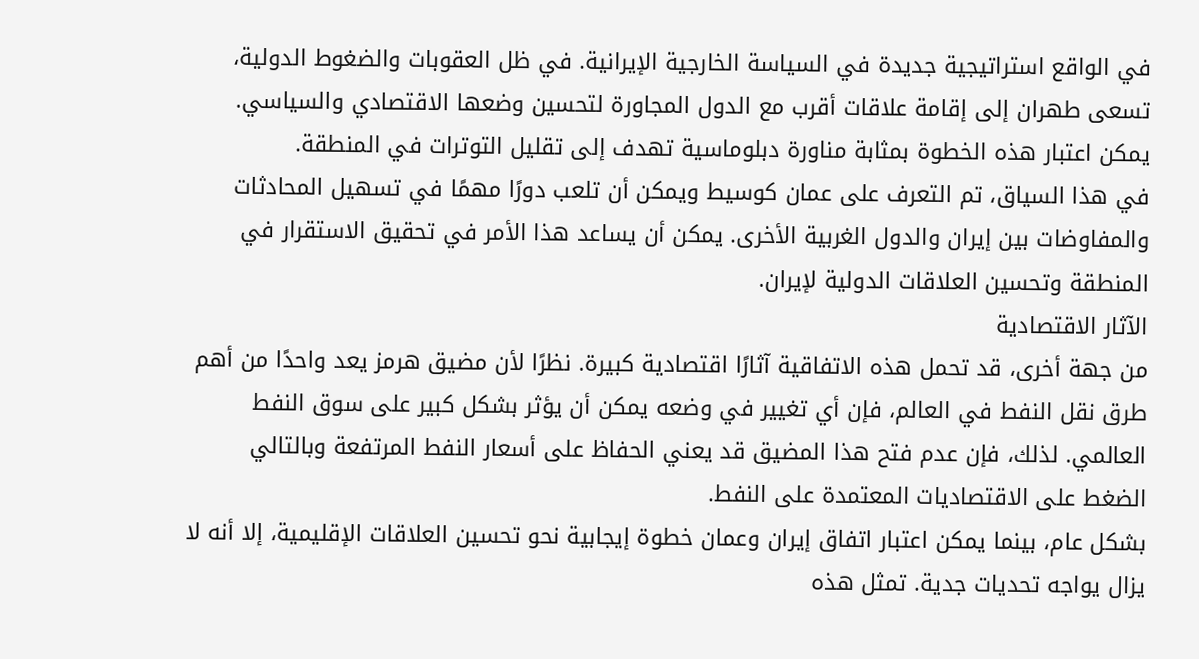في الواقع استراتيجية جديدة في السياسة الخارجية الإيرانية. في ظل العقوبات والضغوط الدولية، تسعى طهران إلى إقامة علاقات أقرب مع الدول المجاورة لتحسين وضعها الاقتصادي والسياسي. يمكن اعتبار هذه الخطوة بمثابة مناورة دبلوماسية تهدف إلى تقليل التوترات في المنطقة.
في هذا السياق، تم التعرف على عمان كوسيط ويمكن أن تلعب دورًا مهمًا في تسهيل المحادثات والمفاوضات بين إيران والدول الغربية الأخرى. يمكن أن يساعد هذا الأمر في تحقيق الاستقرار في المنطقة وتحسين العلاقات الدولية لإيران.
الآثار الاقتصادية
من جهة أخرى، قد تحمل هذه الاتفاقية آثارًا اقتصادية كبيرة. نظرًا لأن مضيق هرمز يعد واحدًا من أهم طرق نقل النفط في العالم، فإن أي تغيير في وضعه يمكن أن يؤثر بشكل كبير على سوق النفط العالمي. لذلك، فإن عدم فتح هذا المضيق قد يعني الحفاظ على أسعار النفط المرتفعة وبالتالي الضغط على الاقتصاديات المعتمدة على النفط.
بشكل عام، بينما يمكن اعتبار اتفاق إيران وعمان خطوة إيجابية نحو تحسين العلاقات الإقليمية، إلا أنه لا يزال يواجه تحديات جدية. تمثل هذه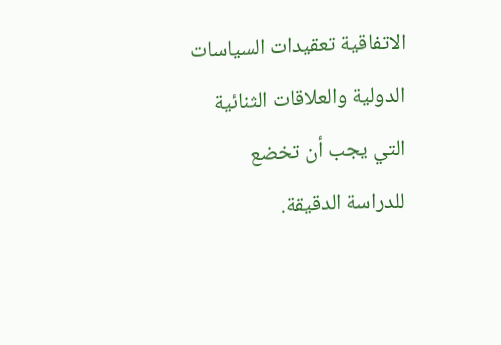الاتفاقية تعقيدات السياسات الدولية والعلاقات الثنائية التي يجب أن تخضع للدراسة الدقيقة.